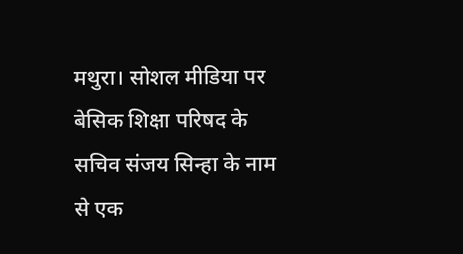मथुरा। सोशल मीडिया पर बेसिक शिक्षा परिषद के सचिव संजय सिन्हा के नाम से एक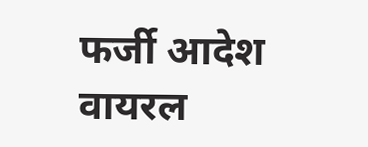फर्जी आदेश वायरल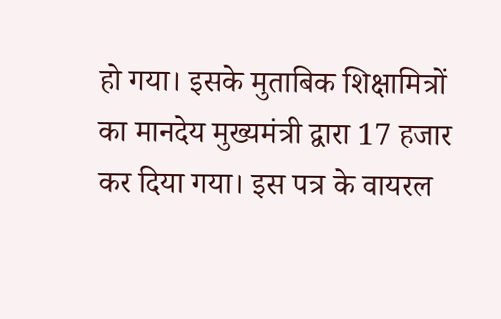हो गया। इसके मुताबिक शिक्षामित्रों का मानदेय मुख्यमंत्री द्वारा 17 हजार कर दिया गया। इस पत्र के वायरल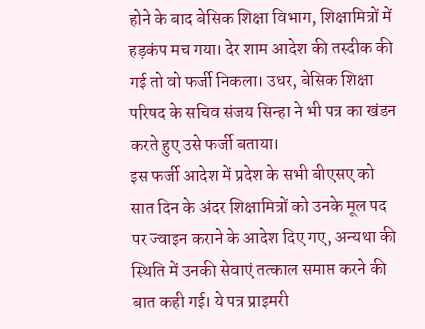होने के बाद बेसिक शिक्षा विभाग, शिक्षामित्रों में हड़कंप मच गया। देर शाम आदेश की तस्दीक की गई तो वो फर्जी निकला। उधर, बेसिक शिक्षा परिषद के सचिव संजय सिन्हा ने भी पत्र का खंडन करते हुए उसे फर्जी बताया।
इस फर्जी आदेश में प्रदेश के सभी बीएसए को सात दिन के अंदर शिक्षामित्रों को उनके मूल पद पर ज्वाइन कराने के आदेश दिए गए, अन्यथा की स्थिति में उनकी सेवाएं तत्काल समाप्त करने की बात कही गई। ये पत्र प्राइमरी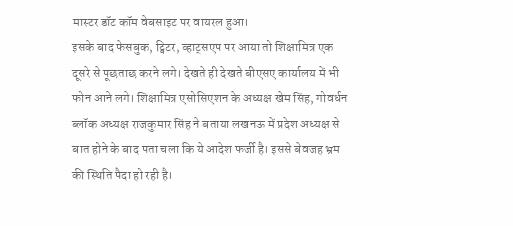मास्टर डॉट कॉम वेबसाइट पर वायरल हुआ।
इसके बाद फेसबुक, ट्विटर, व्हाट्सएप पर आया तो शिक्षामित्र एक दूसरे से पूछताछ करने लगे। देखते ही देखते बीएसए कार्यालय में भी फोन आने लगे। शिक्षामित्र एसोसिएशन के अध्यक्ष खेम सिंह, गोवर्धन ब्लॉक अध्यक्ष राजकुमार सिंह ने बताया लखनऊ में प्रदेश अध्यक्ष से बात होने के बाद पता चला कि ये आदेश फर्जी है। इससे बेवजह भ्रम की स्थिति पैदा हो रही है।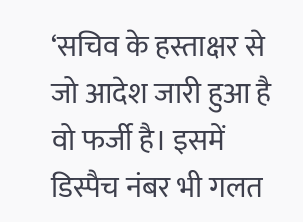‘सचिव के हस्ताक्षर से जो आदेश जारी हुआ है वो फर्जी है। इसमें डिस्पैच नंबर भी गलत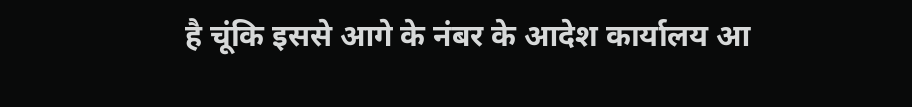है चूंकि इससे आगे के नंबर के आदेश कार्यालय आ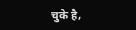चुके है,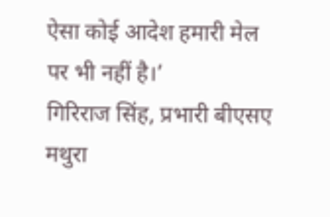ऐसा कोई आदेश हमारी मेल पर भी नहीं है।’
गिरिराज सिंह, प्रभारी बीएसए मथुरा